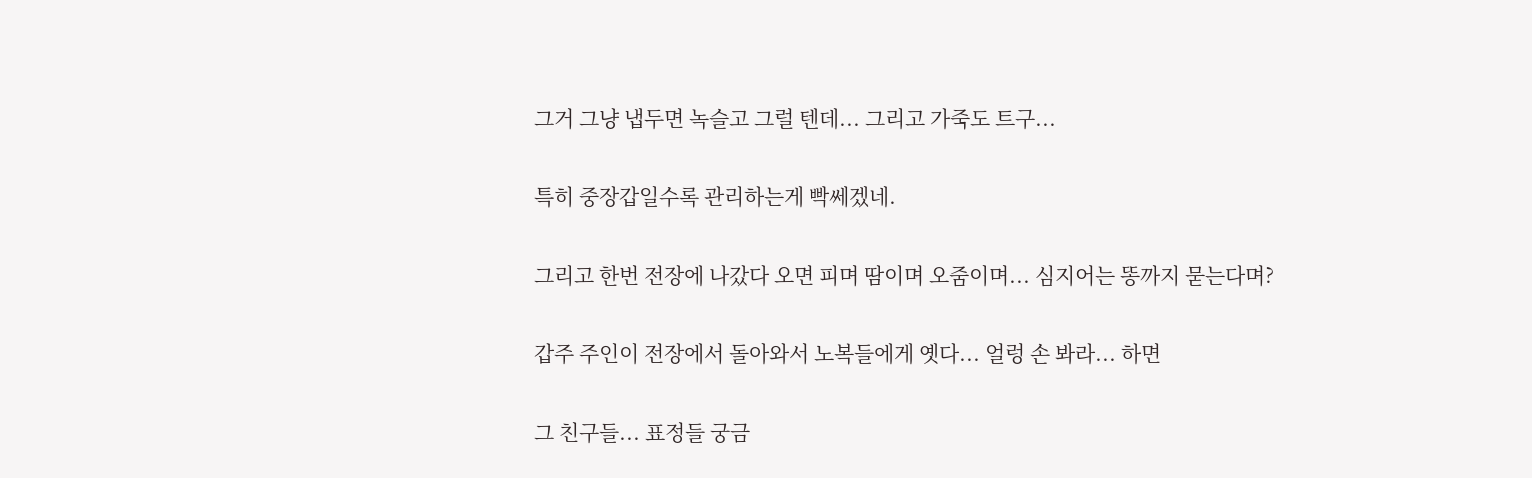그거 그냥 냅두면 녹슬고 그럴 텐데... 그리고 가죽도 트구...


특히 중장갑일수록 관리하는게 빡쎄겠네.


그리고 한번 전장에 나갔다 오면 피며 땀이며 오줌이며... 심지어는 똥까지 묻는다며?


갑주 주인이 전장에서 돌아와서 노복들에게 옛다... 얼렁 손 봐라... 하면


그 친구들... 표정들 궁금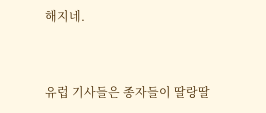해지네.


유럽 기사들은 종자들이 딸랑딸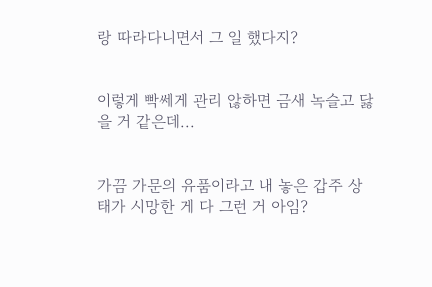랑 따라다니면서 그 일 했다지?


이렇게 빡쎄게 관리 않하면 금새 녹슬고 닳을 거 같은데...


가끔 가문의 유품이라고 내 놓은 갑주 상태가 시망한 게 다 그런 거 아임?